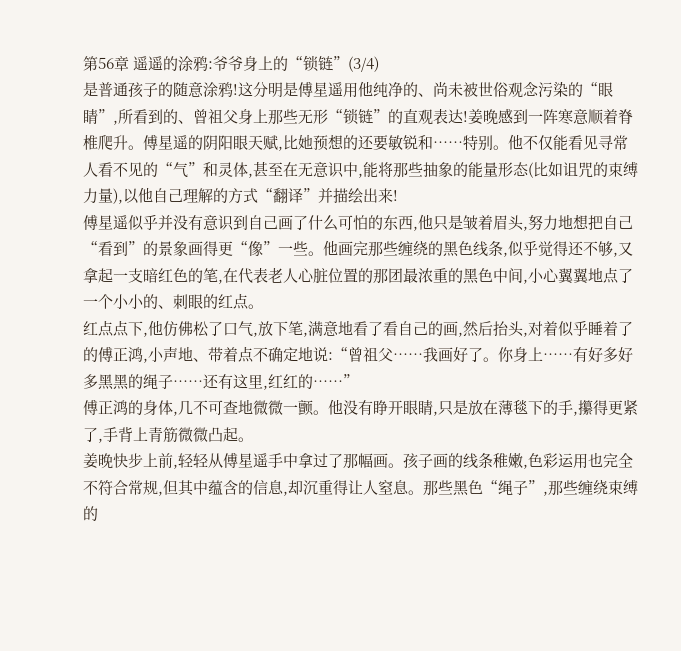第56章 遥遥的涂鸦:爷爷身上的“锁链”(3/4)
是普通孩子的随意涂鸦!这分明是傅星遥用他纯净的、尚未被世俗观念污染的“眼睛”,所看到的、曾祖父身上那些无形“锁链”的直观表达!姜晚感到一阵寒意顺着脊椎爬升。傅星遥的阴阳眼天赋,比她预想的还要敏锐和……特别。他不仅能看见寻常人看不见的“气”和灵体,甚至在无意识中,能将那些抽象的能量形态(比如诅咒的束缚力量),以他自己理解的方式“翻译”并描绘出来!
傅星遥似乎并没有意识到自己画了什么可怕的东西,他只是皱着眉头,努力地想把自己“看到”的景象画得更“像”一些。他画完那些缠绕的黑色线条,似乎觉得还不够,又拿起一支暗红色的笔,在代表老人心脏位置的那团最浓重的黑色中间,小心翼翼地点了一个小小的、刺眼的红点。
红点点下,他仿佛松了口气,放下笔,满意地看了看自己的画,然后抬头,对着似乎睡着了的傅正鸿,小声地、带着点不确定地说:“曾祖父……我画好了。你身上……有好多好多黑黑的绳子……还有这里,红红的……”
傅正鸿的身体,几不可查地微微一颤。他没有睁开眼睛,只是放在薄毯下的手,攥得更紧了,手背上青筋微微凸起。
姜晚快步上前,轻轻从傅星遥手中拿过了那幅画。孩子画的线条稚嫩,色彩运用也完全不符合常规,但其中蕴含的信息,却沉重得让人窒息。那些黑色“绳子”,那些缠绕束缚的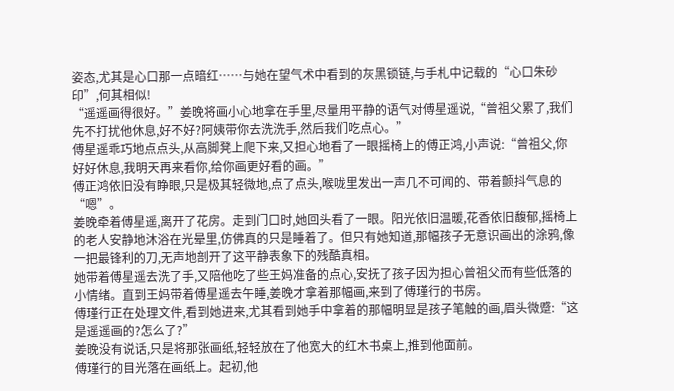姿态,尤其是心口那一点暗红……与她在望气术中看到的灰黑锁链,与手札中记载的“心口朱砂印”,何其相似!
“遥遥画得很好。”姜晚将画小心地拿在手里,尽量用平静的语气对傅星遥说,“曾祖父累了,我们先不打扰他休息,好不好?阿姨带你去洗洗手,然后我们吃点心。”
傅星遥乖巧地点点头,从高脚凳上爬下来,又担心地看了一眼摇椅上的傅正鸿,小声说:“曾祖父,你好好休息,我明天再来看你,给你画更好看的画。”
傅正鸿依旧没有睁眼,只是极其轻微地,点了点头,喉咙里发出一声几不可闻的、带着颤抖气息的“嗯”。
姜晚牵着傅星遥,离开了花房。走到门口时,她回头看了一眼。阳光依旧温暖,花香依旧馥郁,摇椅上的老人安静地沐浴在光晕里,仿佛真的只是睡着了。但只有她知道,那幅孩子无意识画出的涂鸦,像一把最锋利的刀,无声地剖开了这平静表象下的残酷真相。
她带着傅星遥去洗了手,又陪他吃了些王妈准备的点心,安抚了孩子因为担心曾祖父而有些低落的小情绪。直到王妈带着傅星遥去午睡,姜晚才拿着那幅画,来到了傅瑾行的书房。
傅瑾行正在处理文件,看到她进来,尤其看到她手中拿着的那幅明显是孩子笔触的画,眉头微蹙:“这是遥遥画的?怎么了?”
姜晚没有说话,只是将那张画纸,轻轻放在了他宽大的红木书桌上,推到他面前。
傅瑾行的目光落在画纸上。起初,他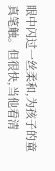眼中闪过一丝柔和,为孩子的童真笔触。但很快,当他看清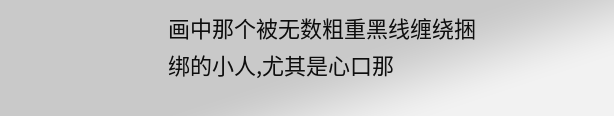画中那个被无数粗重黑线缠绕捆绑的小人,尤其是心口那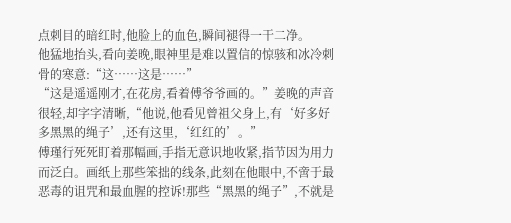点刺目的暗红时,他脸上的血色,瞬间褪得一干二净。
他猛地抬头,看向姜晚,眼神里是难以置信的惊骇和冰冷刺骨的寒意:“这……这是……”
“这是遥遥刚才,在花房,看着傅爷爷画的。”姜晚的声音很轻,却字字清晰,“他说,他看见曾祖父身上,有‘好多好多黑黑的绳子’,还有这里,‘红红的’。”
傅瑾行死死盯着那幅画,手指无意识地收紧,指节因为用力而泛白。画纸上那些笨拙的线条,此刻在他眼中,不啻于最恶毒的诅咒和最血腥的控诉!那些“黑黑的绳子”,不就是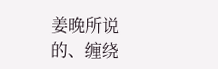姜晚所说的、缠绕